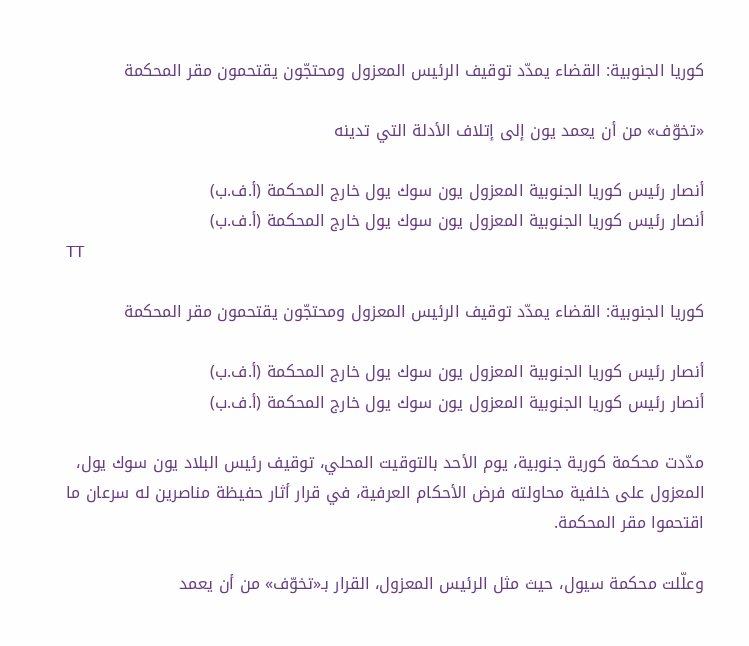كوريا الجنوبية: القضاء يمدّد توقيف الرئيس المعزول ومحتجّون يقتحمون مقر المحكمة

«تخوّف» من أن يعمد يون إلى إتلاف الأدلة التي تدينه

أنصار رئيس كوريا الجنوبية المعزول يون سوك يول خارج المحكمة (أ.ف.ب)
أنصار رئيس كوريا الجنوبية المعزول يون سوك يول خارج المحكمة (أ.ف.ب)
TT

كوريا الجنوبية: القضاء يمدّد توقيف الرئيس المعزول ومحتجّون يقتحمون مقر المحكمة

أنصار رئيس كوريا الجنوبية المعزول يون سوك يول خارج المحكمة (أ.ف.ب)
أنصار رئيس كوريا الجنوبية المعزول يون سوك يول خارج المحكمة (أ.ف.ب)

مدّدت محكمة كورية جنوبية، يوم الأحد بالتوقيت المحلي، توقيف رئيس البلاد يون سوك يول، المعزول على خلفية محاولته فرض الأحكام العرفية، في قرار أثار حفيظة مناصرين له سرعان ما اقتحموا مقر المحكمة.

وعلّلت محكمة سيول، حيث مثل الرئيس المعزول، القرار بـ«تخوّف» من أن يعمد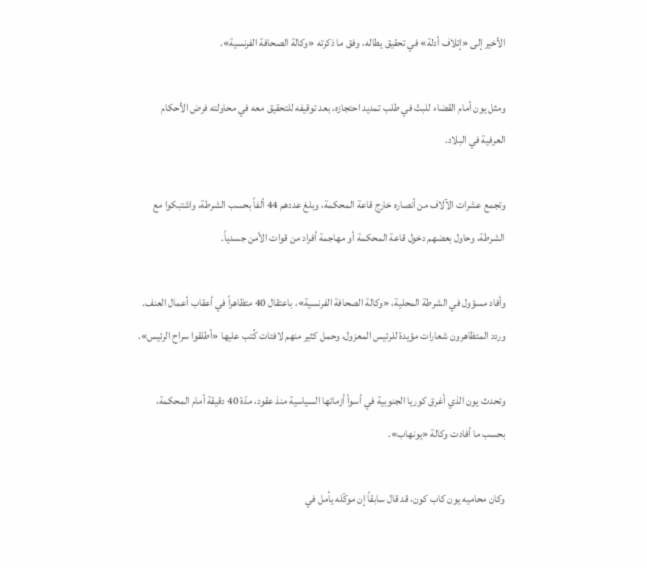الأخير إلى «إتلاف أدلة» في تحقيق يطاله، وفق ما ذكرته «وكالة الصحافة الفرنسية».

ومثل يون أمام القضاء للبتّ في طلب تمديد احتجازه، بعد توقيفه للتحقيق معه في محاولته فرض الأحكام العرفية في البلاد.

وتجمع عشرات الآلاف من أنصاره خارج قاعة المحكمة، وبلغ عددهم 44 ألفاً بحسب الشرطة، واشتبكوا مع الشرطة، وحاول بعضهم دخول قاعة المحكمة أو مهاجمة أفراد من قوات الأمن جسدياً.

وأفاد مسؤول في الشرطة المحلية، «وكالة الصحافة الفرنسية»، باعتقال 40 متظاهراً في أعقاب أعمال العنف. وردد المتظاهرون شعارات مؤيدة للرئيس المعزول، وحمل كثير منهم لافتات كُتب عليها «أطلقوا سراح الرئيس».

وتحدث يون الذي أغرق كوريا الجنوبية في أسوأ أزماتها السياسية منذ عقود، مدّة 40 دقيقة أمام المحكمة، بحسب ما أفادت وكالة «يونهاب».

وكان محاميه يون كاب كون، قد قال سابقاً إن موكّله يأمل في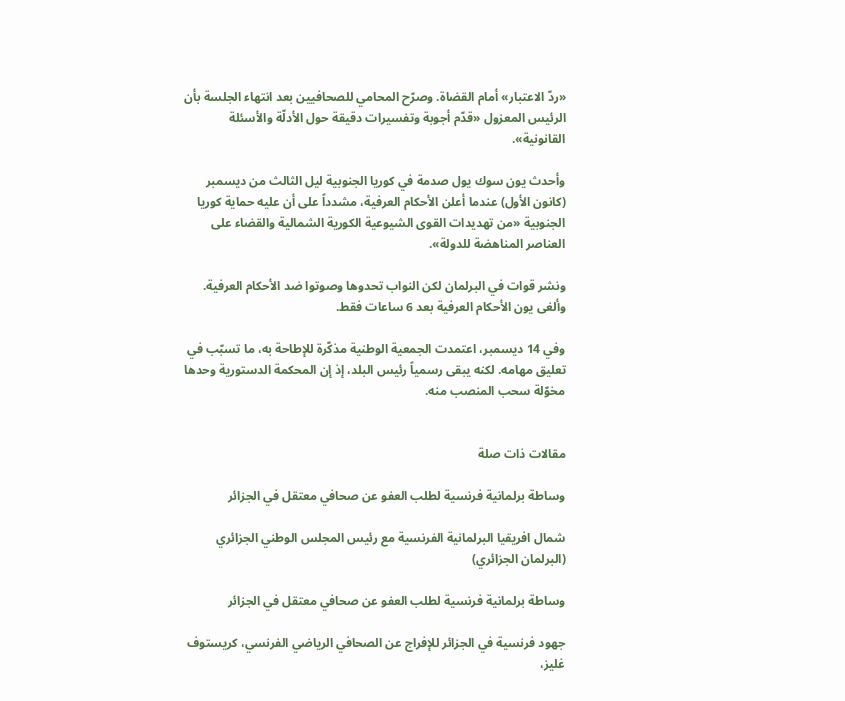«ردّ الاعتبار» أمام القضاة. وصرّح المحامي للصحافيين بعد انتهاء الجلسة بأن الرئيس المعزول «قدّم أجوبة وتفسيرات دقيقة حول الأدلّة والأسئلة القانونية».

وأحدث يون سوك يول صدمة في كوريا الجنوبية ليل الثالث من ديسمبر (كانون الأول) عندما أعلن الأحكام العرفية، مشدداً على أن عليه حماية كوريا الجنوبية «من تهديدات القوى الشيوعية الكورية الشمالية والقضاء على العناصر المناهضة للدولة».

ونشر قوات في البرلمان لكن النواب تحدوها وصوتوا ضد الأحكام العرفية. وألغى يون الأحكام العرفية بعد 6 ساعات فقط.

وفي 14 ديسمبر، اعتمدت الجمعية الوطنية مذكّرة للإطاحة به، ما تسبّب في تعليق مهامه. لكنه يبقى رسمياً رئيس البلد، إذ إن المحكمة الدستورية وحدها مخوّلة سحب المنصب منه.


مقالات ذات صلة

وساطة برلمانية فرنسية لطلب العفو عن صحافي معتقل في الجزائر

شمال افريقيا البرلمانية الفرنسية مع رئيس المجلس الوطني الجزائري (البرلمان الجزائري)

وساطة برلمانية فرنسية لطلب العفو عن صحافي معتقل في الجزائر

جهود فرنسية في الجزائر للإفراج عن الصحافي الرياضي الفرنسي، كريستوف غليز،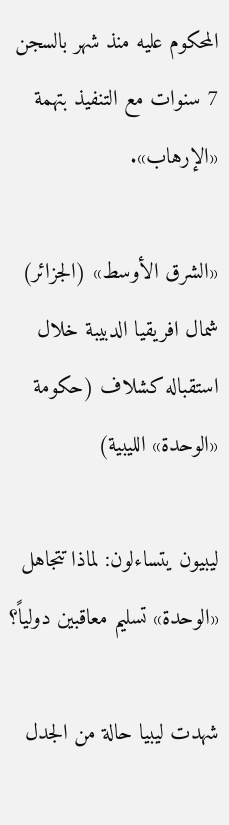المحكوم عليه منذ شهر بالسجن 7 سنوات مع التنفيذ بتهمة «الإرهاب».

«الشرق الأوسط» (الجزائر)
شمال افريقيا الدبيبة خلال استقباله كشلاف (حكومة «الوحدة» الليبية)

ليبيون يتساءلون: لماذا تتجاهل «الوحدة» تسليم معاقبين دولياً؟

شهدت ليبيا حالة من الجدل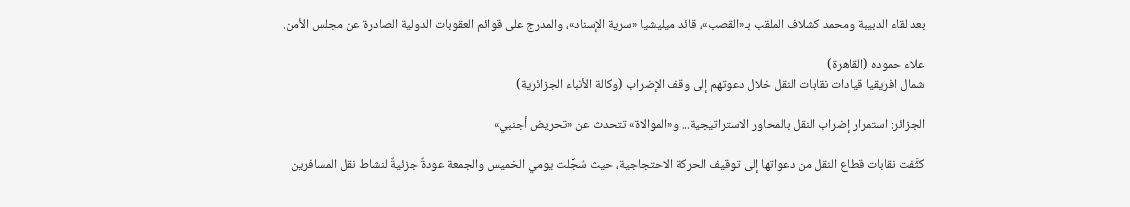بعد لقاء الدبيبة ومحمد كشلاف الملقب بـ«القصب»، قائد ميليشيا «سرية الإسناد»، والمدرج على قوائم العقوبات الدولية الصادرة عن مجلس الأمن.

علاء حموده (القاهرة)
شمال افريقيا قيادات نقابات النقل خلال دعوتهم إلى وقف الإضراب (وكالة الأنباء الجزائرية)

الجزائر: استمرار إضراب النقل بالمحاور الاستراتيجية... و«الموالاة» تتحدث عن «تحريض أجنبي»

كثَّفت نقابات قطاع النقل من دعواتها إلى توقيف الحركة الاحتجاجية، حيث سُجِّلت يومي الخميس والجمعة عودةٌ جزئيةٌ لنشاط نقل المسافرين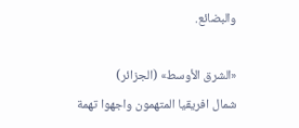والبضائع.

«الشرق الأوسط» (الجزائر)
شمال افريقيا المتهمون واجهوا تهمة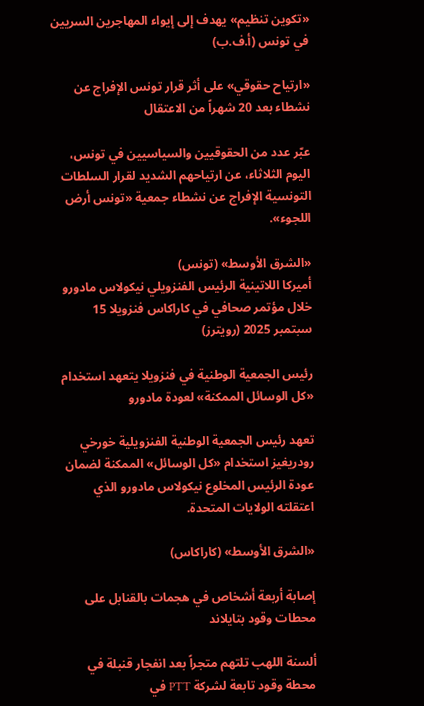«تكوين تنظيم» يهدف إلى إيواء المهاجرين السريين في تونس (أ.ف.ب)

«ارتياح حقوقي» على أثر قرار تونس الإفراج عن نشطاء بعد 20 شهراً من الاعتقال

عبّر عدد من الحقوقيين والسياسيين في تونس، اليوم الثلاثاء، عن ارتياحهم الشديد لقرار السلطات التونسية الإفراج عن نشطاء جمعية «تونس أرض اللجوء».

«الشرق الأوسط» (تونس)
أميركا اللاتينية الرئيس الفنزويلي نيكولاس مادورو خلال مؤتمر صحافي في كاراكاس فنزويلا 15 سبتمبر 2025 (رويترز)

رئيس الجمعية الوطنية في فنزويلا يتعهد استخدام «كل الوسائل الممكنة» لعودة مادورو

تعهد رئيس الجمعية الوطنية الفنزويلية خورخي رودريغيز استخدام «كل الوسائل» الممكنة لضمان عودة الرئيس المخلوع نيكولاس مادورو الذي اعتقلته الولايات المتحدة.

«الشرق الأوسط» (كاراكاس)

إصابة أربعة أشخاص في هجمات بالقنابل على محطات وقود بتايلاند

ألسنة اللهب تلتهم متجراً بعد انفجار قنبلة في محطة وقود تابعة لشركة PTT في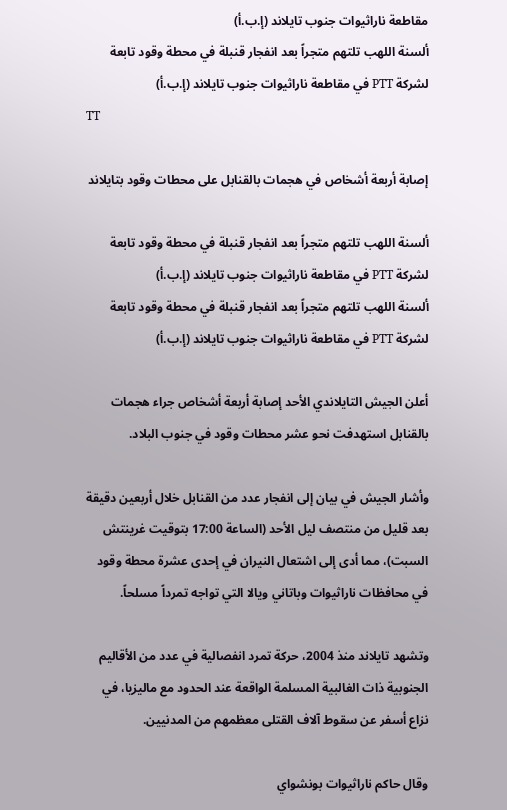مقاطعة ناراثيوات جنوب تايلاند (إ.ب.أ)
ألسنة اللهب تلتهم متجراً بعد انفجار قنبلة في محطة وقود تابعة لشركة PTT في مقاطعة ناراثيوات جنوب تايلاند (إ.ب.أ)
TT

إصابة أربعة أشخاص في هجمات بالقنابل على محطات وقود بتايلاند

ألسنة اللهب تلتهم متجراً بعد انفجار قنبلة في محطة وقود تابعة لشركة PTT في مقاطعة ناراثيوات جنوب تايلاند (إ.ب.أ)
ألسنة اللهب تلتهم متجراً بعد انفجار قنبلة في محطة وقود تابعة لشركة PTT في مقاطعة ناراثيوات جنوب تايلاند (إ.ب.أ)

أعلن الجيش التايلاندي الأحد إصابة أربعة أشخاص جراء هجمات بالقنابل استهدفت نحو عشر محطات وقود في جنوب البلاد.

وأشار الجيش في بيان إلى انفجار عدد من القنابل خلال أربعين دقيقة بعد قليل من منتصف ليل الأحد (الساعة 17:00 بتوقيت غرينتش السبت)، مما أدى إلى اشتعال النيران في إحدى عشرة محطة وقود في محافظات ناراثيوات وباتاني ويالا التي تواجه تمرداً مسلحاً.

وتشهد تايلاند منذ 2004، حركة تمرد انفصالية في عدد من الأقاليم الجنوبية ذات الغالبية المسلمة الواقعة عند الحدود مع ماليزيا، في نزاع أسفر عن سقوط آلاف القتلى معظمهم من المدنيين.

وقال حاكم ناراثيوات بونشواي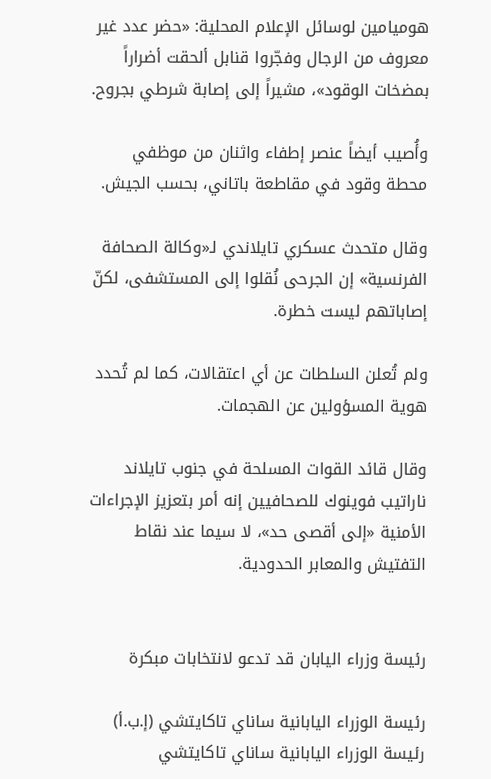هوميامين لوسائل الإعلام المحلية: «حضر عدد غير معروف من الرجال وفجّروا قنابل ألحقت أضراراً بمضخات الوقود»، مشيراً إلى إصابة شرطي بجروح.

وأُصيب أيضاً عنصر إطفاء واثنان من موظفي محطة وقود في مقاطعة باتاني، بحسب الجيش.

وقال متحدث عسكري تايلاندي لـ«وكالة الصحافة الفرنسية» إن الجرحى نُقلوا إلى المستشفى، لكنّ إصاباتهم ليست خطرة.

ولم تُعلن السلطات عن أي اعتقالات، كما لم تُحدد هوية المسؤولين عن الهجمات.

وقال قائد القوات المسلحة في جنوب تايلاند ناراتيب فوينوك للصحافيين إنه أمر بتعزيز الإجراءات الأمنية «إلى أقصى حد»، لا سيما عند نقاط التفتيش والمعابر الحدودية.


رئيسة وزراء اليابان قد تدعو لانتخابات مبكرة

رئيسة الوزراء اليابانية ساناي تاكايتشي (إ.ب.أ)
رئيسة الوزراء اليابانية ساناي تاكايتشي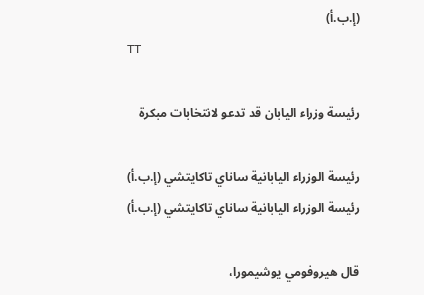(إ.ب.أ)
TT

رئيسة وزراء اليابان قد تدعو لانتخابات مبكرة

رئيسة الوزراء اليابانية ساناي تاكايتشي (إ.ب.أ)
رئيسة الوزراء اليابانية ساناي تاكايتشي (إ.ب.أ)

قال هيروفومي يوشيمورا،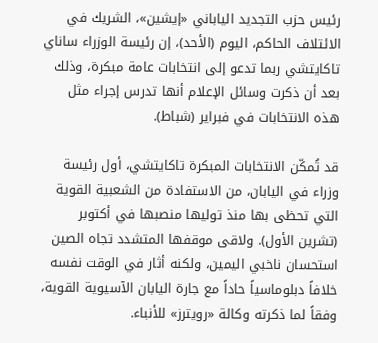رئيس حزب التجديد الياباني «إيشين»، الشريك في الائتلاف الحاكم، اليوم (الأحد)، إن رئيسة الوزراء ساناي تاكايتشي ربما تدعو إلى انتخابات عامة مبكرة، وذلك بعد أن ذكرت وسائل الإعلام أنها تدرس إجراء مثل هذه الانتخابات في فبراير (شباط).

قد تُمكّن الانتخابات المبكرة ‌تاكايتشي، أول ‌رئيسة وزراء في اليابان، ‌من الاستفادة من ‌الشعبية القوية التي تحظى بها منذ توليها منصبها في أكتوبر (تشرين الأول). ولاقى موقفها المتشدد تجاه الصين استحسان ناخبي اليمين، ولكنه أثار في الوقت نفسه خلافاً دبلوماسياً حاداً مع جارة اليابان الآسيوية القوية، وفقاً لما ذكرته وكالة «رويترز» للأنباء.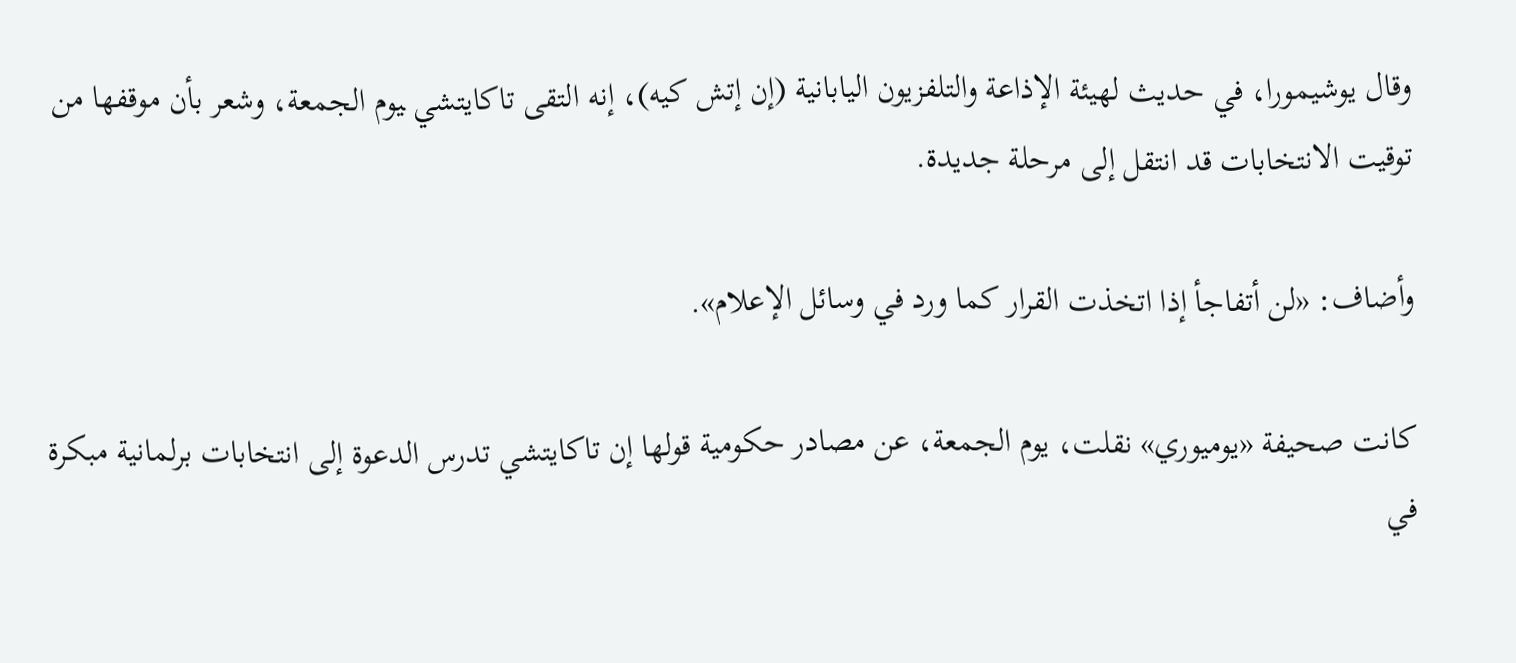وقال يوشيمورا، في حديث ‌لهيئة الإذاعة والتلفزيون اليابانية (إن إتش كيه)، إنه التقى تاكايتشي ‍يوم الجمعة، وشعر بأن موقفها من توقيت الانتخابات قد انتقل إلى مرحلة جديدة.

وأضاف: «لن أتفاجأ إذا اتخذت القرار كما ورد في وسائل الإعلام».

كانت صحيفة «يوميوري» نقلت، يوم الجمعة، عن مصادر حكومية قولها إن تاكايتشي تدرس الدعوة إلى انتخابات برلمانية مبكرة في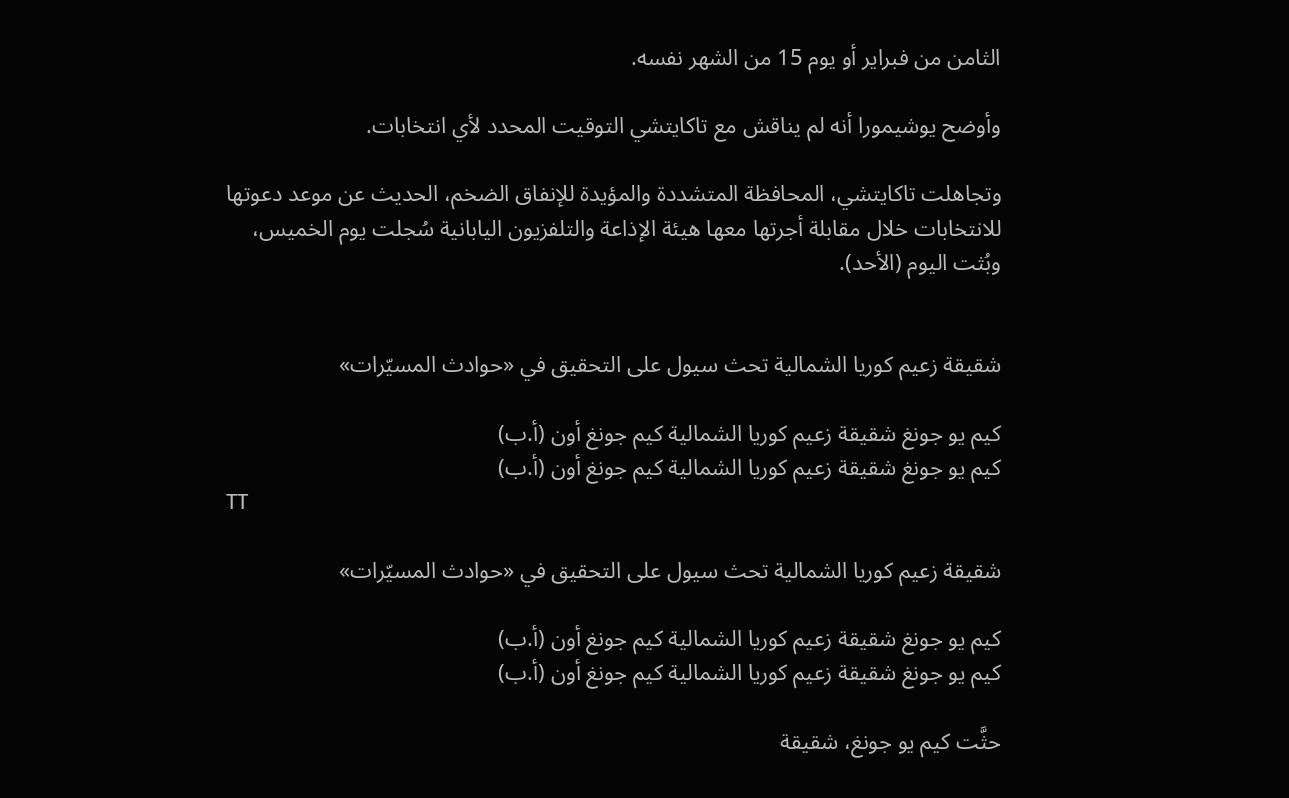الثامن من فبراير أو يوم 15 من الشهر نفسه.

وأوضح يوشيمورا أنه لم يناقش مع تاكايتشي التوقيت المحدد لأي انتخابات.

وتجاهلت تاكايتشي، المحافظة المتشددة والمؤيدة للإنفاق الضخم، الحديث عن موعد دعوتها للانتخابات خلال مقابلة أجرتها ‌معها هيئة الإذاعة والتلفزيون اليابانية سُجلت يوم الخميس، وبُثت اليوم (الأحد).


شقيقة زعيم كوريا الشمالية تحث سيول على التحقيق في «حوادث المسيّرات»

كيم يو جونغ شقيقة زعيم كوريا الشمالية كيم جونغ أون (أ.ب)
كيم يو جونغ شقيقة زعيم كوريا الشمالية كيم جونغ أون (أ.ب)
TT

شقيقة زعيم كوريا الشمالية تحث سيول على التحقيق في «حوادث المسيّرات»

كيم يو جونغ شقيقة زعيم كوريا الشمالية كيم جونغ أون (أ.ب)
كيم يو جونغ شقيقة زعيم كوريا الشمالية كيم جونغ أون (أ.ب)

حثَّت كيم يو جونغ، شقيقة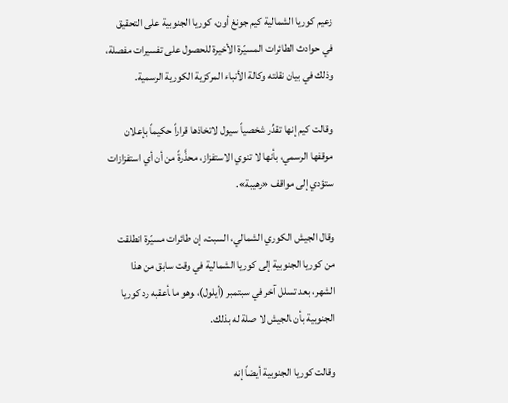زعيم كوريا الشمالية كيم جونغ أون، كوريا الجنوبية على التحقيق في حوادث الطائرات المسيّرة الأخيرة للحصول على تفسيرات مفصلة، وذلك في بيان نقلته وكالة الأنباء المركزية الكورية الرسمية.

وقالت كيم إنها تقدِّر شخصياً سيول لاتخاذها ‌قراراً حكيماً بإعلان موقفها ‌الرسمي، بأنها ‌لا تنوي الاستفزاز، ‌محذَّرةً من أن أي استفزازات ستؤدي إلى مواقف «رهيبة».

وقال الجيش الكوري الشمالي، السبت، إن طائرات مسيّرة انطلقت من كوريا الجنوبية إلى كوريا الشمالية في وقت سابق من هذا الشهر، بعد تسلل ‌آخر في سبتمبر (أيلول)، ‍وهو ما ‍أعقبه رد كوريا الجنوبية بأن ‍الجيش لا صلة له بذلك.

وقالت كوريا الجنوبية أيضاً إنه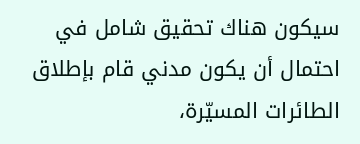سيكون هناك تحقيق شامل في احتمال أن يكون مدني قام بإطلاق الطائرات المسيّرة،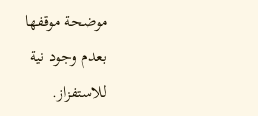موضحة موقفها بعدم وجود نية للاستفزاز.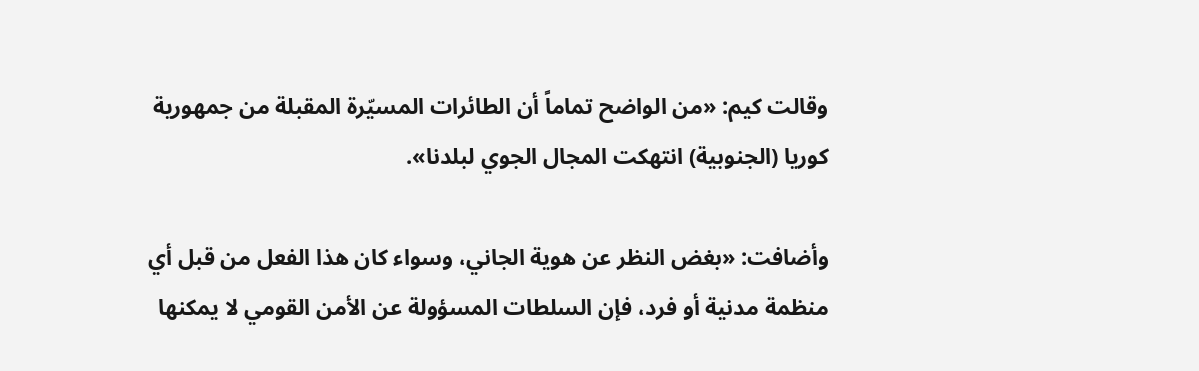وقالت كيم: «من الواضح تماماً أن الطائرات المسيّرة المقبلة من جمهورية كوريا (الجنوبية) انتهكت المجال الجوي لبلدنا».

وأضافت: «بغض النظر عن هوية الجاني، وسواء كان هذا الفعل من قبل أي منظمة مدنية أو فرد، فإن السلطات المسؤولة عن الأمن القومي ‌لا يمكنها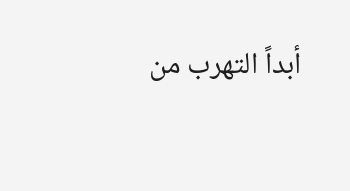أبداً التهرب من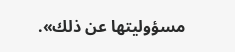مسؤوليتها عن ذلك».